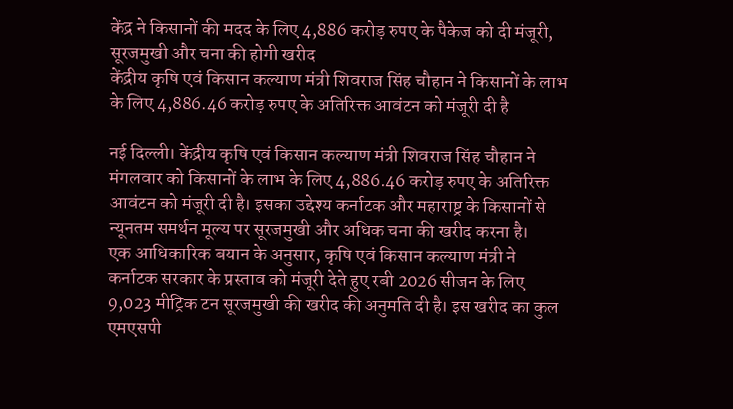केंद्र ने किसानों की मदद के लिए 4,886 करोड़ रुपए के पैकेज को दी मंजूरी, सूरजमुखी और चना की होगी खरीद
केंद्रीय कृषि एवं किसान कल्याण मंत्री शिवराज सिंह चौहान ने किसानों के लाभ के लिए 4,886.46 करोड़ रुपए के अतिरिक्त आवंटन को मंजूरी दी है

नई दिल्ली। केंद्रीय कृषि एवं किसान कल्याण मंत्री शिवराज सिंह चौहान ने मंगलवार को किसानों के लाभ के लिए 4,886.46 करोड़ रुपए के अतिरिक्त आवंटन को मंजूरी दी है। इसका उद्देश्य कर्नाटक और महाराष्ट्र के किसानों से न्यूनतम समर्थन मूल्य पर सूरजमुखी और अधिक चना की खरीद करना है।
एक आधिकारिक बयान के अनुसार, कृषि एवं किसान कल्याण मंत्री ने कर्नाटक सरकार के प्रस्ताव को मंजूरी देते हुए रबी 2026 सीजन के लिए 9,023 मीट्रिक टन सूरजमुखी की खरीद की अनुमति दी है। इस खरीद का कुल एमएसपी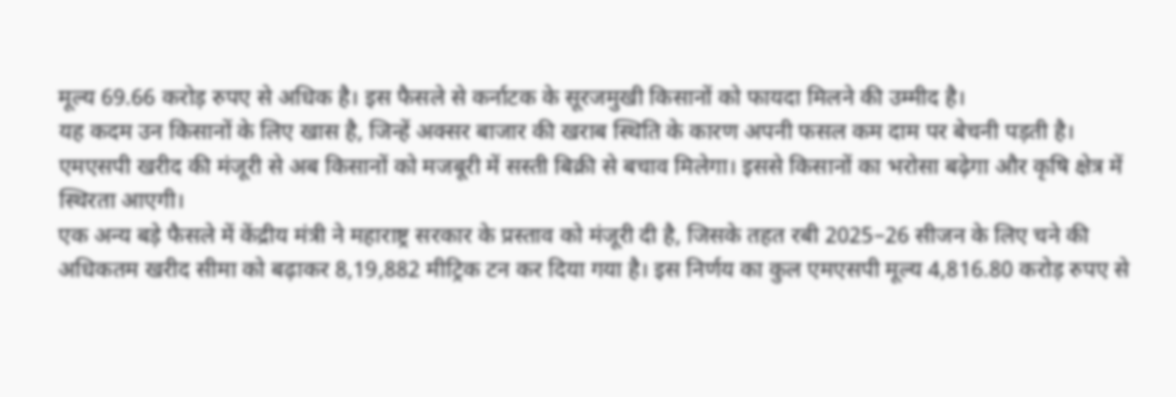मूल्य 69.66 करोड़ रुपए से अधिक है। इस फैसले से कर्नाटक के सूरजमुखी किसानों को फायदा मिलने की उम्मीद है।
यह कदम उन किसानों के लिए खास है, जिन्हें अक्सर बाजार की खराब स्थिति के कारण अपनी फसल कम दाम पर बेचनी पड़ती है। एमएसपी खरीद की मंजूरी से अब किसानों को मजबूरी में सस्ती बिक्री से बचाव मिलेगा। इससे किसानों का भरोसा बढ़ेगा और कृषि क्षेत्र में स्थिरता आएगी।
एक अन्य बड़े फैसले में केंद्रीय मंत्री ने महाराष्ट्र सरकार के प्रस्ताव को मंजूरी दी है, जिसके तहत रबी 2025–26 सीजन के लिए चने की अधिकतम खरीद सीमा को बढ़ाकर 8,19,882 मीट्रिक टन कर दिया गया है। इस निर्णय का कुल एमएसपी मूल्य 4,816.80 करोड़ रुपए से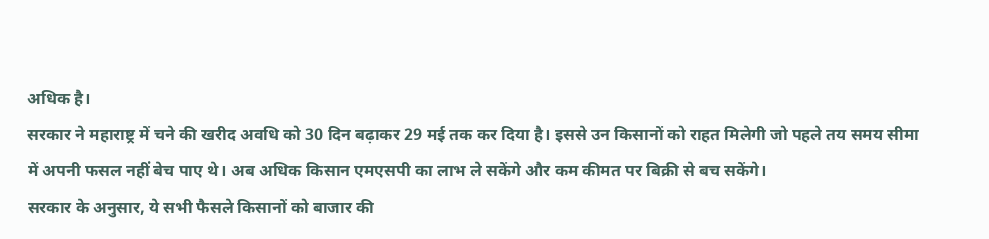अधिक है।
सरकार ने महाराष्ट्र में चने की खरीद अवधि को 30 दिन बढ़ाकर 29 मई तक कर दिया है। इससे उन किसानों को राहत मिलेगी जो पहले तय समय सीमा में अपनी फसल नहीं बेच पाए थे। अब अधिक किसान एमएसपी का लाभ ले सकेंगे और कम कीमत पर बिक्री से बच सकेंगे।
सरकार के अनुसार, ये सभी फैसले किसानों को बाजार की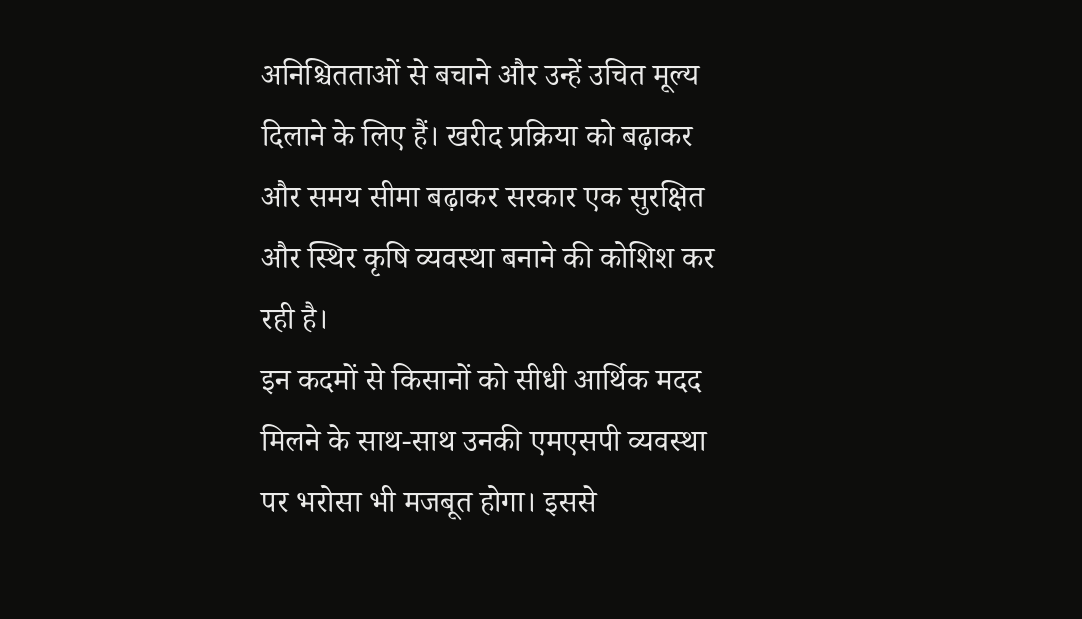अनिश्चितताओं से बचाने और उन्हें उचित मूल्य दिलाने के लिए हैं। खरीद प्रक्रिया को बढ़ाकर और समय सीमा बढ़ाकर सरकार एक सुरक्षित और स्थिर कृषि व्यवस्था बनाने की कोशिश कर रही है।
इन कदमों से किसानों को सीधी आर्थिक मदद मिलने के साथ-साथ उनकी एमएसपी व्यवस्था पर भरोसा भी मजबूत होगा। इससे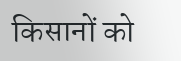किसानों को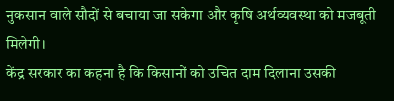नुकसान वाले सौदों से बचाया जा सकेगा और कृषि अर्थव्यवस्था को मजबूती मिलेगी।
केंद्र सरकार का कहना है कि किसानों को उचित दाम दिलाना उसकी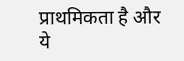प्राथमिकता है और ये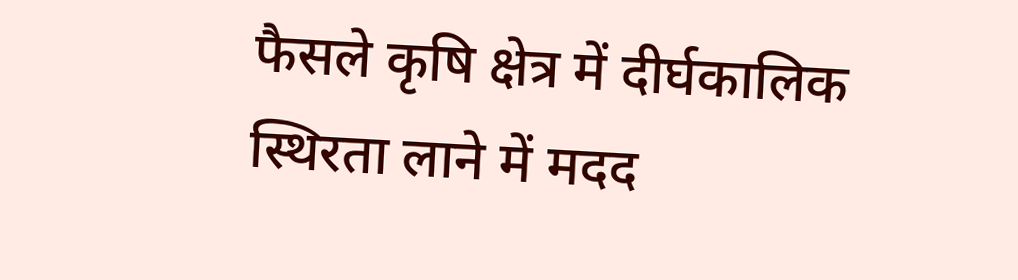फैसले कृषि क्षेत्र में दीर्घकालिक स्थिरता लाने में मदद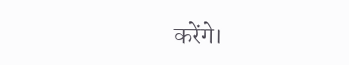करेंगे।